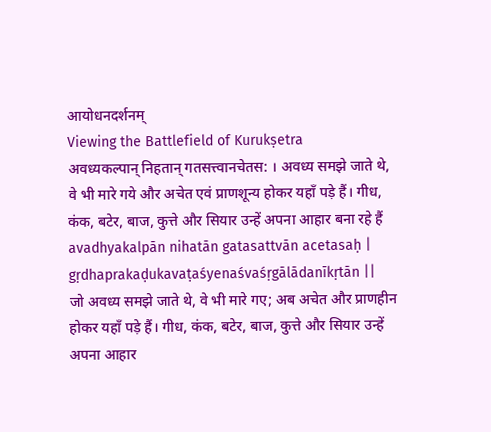आयोधनदर्शनम्
Viewing the Battlefield of Kurukṣetra
अवध्यकल्पान् निहतान् गतसत्त्वानचेतस: । अवध्य समझे जाते थे, वे भी मारे गये और अचेत एवं प्राणशून्य होकर यहाँ पड़े हैं। गीध, कंक, बटेर, बाज, कुत्ते और सियार उन्हें अपना आहार बना रहे हैं
avadhyakalpān nihatān gatasattvān acetasaḥ | gṛdhaprakaḍukavaṭaśyenaśvaśṛgālādanīkṛtān ||
जो अवध्य समझे जाते थे, वे भी मारे गए; अब अचेत और प्राणहीन होकर यहाँ पड़े हैं। गीध, कंक, बटेर, बाज, कुत्ते और सियार उन्हें अपना आहार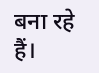बना रहे हैं।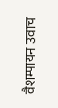वैशम्पायन उवाच